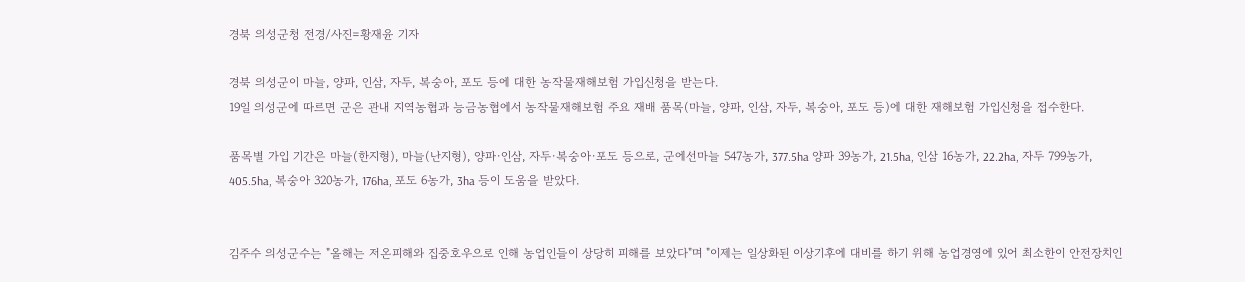경북 의성군청 전경/사진=황재윤 기자

경북 의성군이 마늘, 양파, 인삼, 자두, 복숭아, 포도 등에 대한 농작물재해보험 가입신청을 받는다.
19일 의성군에 따르면 군은 관내 지역농협과 능금농협에서 농작물재해보험 주요 재배 품목(마늘, 양파, 인삼, 자두, 복숭아, 포도 등)에 대한 재해보험 가입신청을 접수한다.

품목별 가입 기간은 마늘(한지형), 마늘(난지형), 양파·인삼, 자두·복숭아·포도 등으로, 군에선마늘 547농가, 377.5ha 양파 39농가, 21.5ha, 인삼 16농가, 22.2ha, 자두 799농가, 405.5ha, 복숭아 320농가, 176ha, 포도 6농가, 3ha 등이 도움을 받았다.


김주수 의성군수는 "올해는 저온피해와 집중호우으로 인해 농업인들이 상당히 피해를 보았다"며 "이제는 일상화된 이상기후에 대비를 하기 위해 농업경영에 있어 최소한이 안전장치인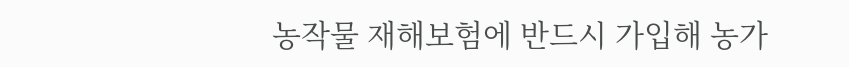농작물 재해보험에 반드시 가입해 농가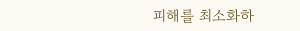피해를 최소화하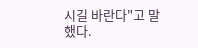시길 바란다"고 말했다.